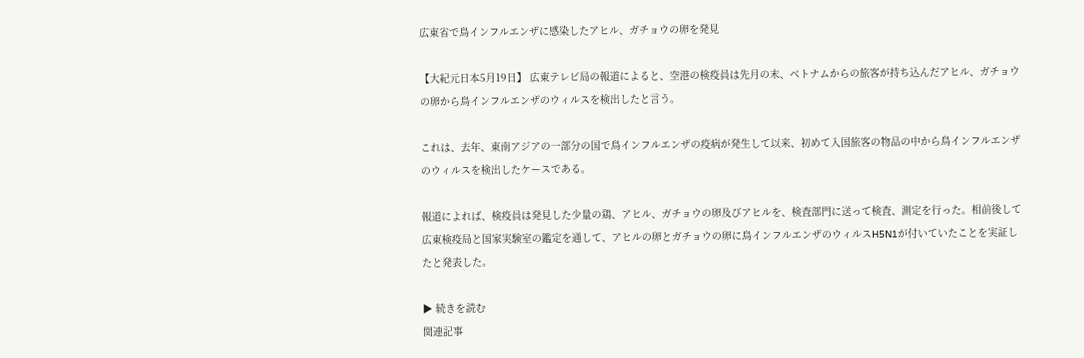広東省で鳥インフルエンザに感染したアヒル、ガチョウの卵を発見

【大紀元日本5月19日】 広東テレビ局の報道によると、空港の検疫員は先月の末、ベトナムからの旅客が持ち込んだアヒル、ガチョウの卵から鳥インフルエンザのウィルスを検出したと言う。

これは、去年、東南アジアの一部分の国で鳥インフルエンザの疫病が発生して以来、初めて入国旅客の物品の中から鳥インフルエンザのウィルスを検出したケースである。

報道によれば、検疫員は発見した少量の鶏、アヒル、ガチョウの卵及びアヒルを、検査部門に送って検査、測定を行った。相前後して広東検疫局と国家実験室の鑑定を通して、アヒルの卵とガチョウの卵に鳥インフルエンザのウィルスH5N1が付いていたことを実証したと発表した。

▶ 続きを読む
関連記事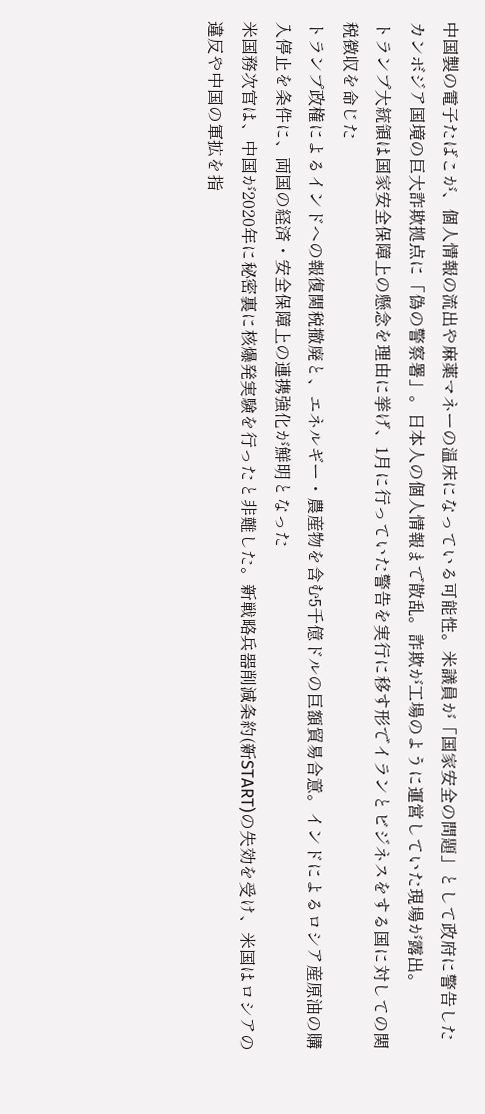中国製の電子たばこが、個人情報の流出や麻薬マネーの温床になっている可能性。米議員が「国家安全の問題」として政府に警告した
カンボジア国境の巨大詐欺拠点に「偽の警察署」。日本人の個人情報まで散乱。詐欺が工場のように運営していた現場が露出。
トランプ大統領は国家安全保障上の懸念を理由に挙げ、1月に行っていた警告を実行に移す形でイランとビジネスをする国に対しての関税徴収を命じた
トランプ政権によるインドへの報復関税撤廃と、エネルギー・農産物を含む5千億ドルの巨額貿易合意。インドによるロシア産原油の購入停止を条件に、両国の経済・安全保障上の連携強化が鮮明となった
米国務次官は、中国が2020年に秘密裏に核爆発実験を行ったと非難した。新戦略兵器削減条約(新START)の失効を受け、米国はロシアの違反や中国の軍拡を指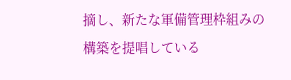摘し、新たな軍備管理枠組みの構築を提唱している